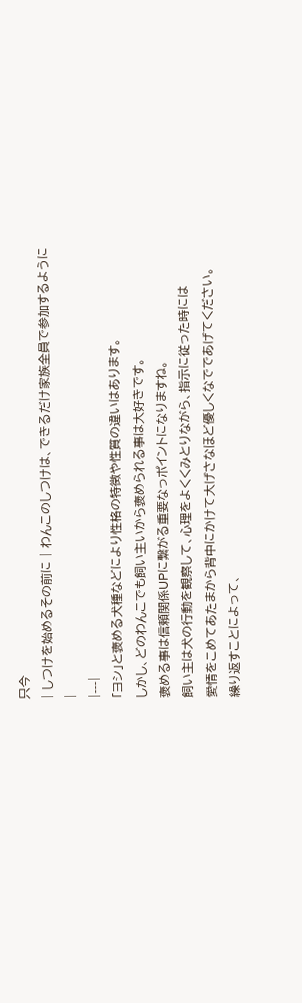只今
| しつけを始めるその前に | わんこのしつけは、できるだけ家族全員で参加するように
|
|---|
「ヨシ」と褒める犬種などにより性格の特徴や性質の違いはあります。
しかし、どのわんこでも飼い主いから褒められる事は大好きです。
褒める事は信頼関係UPに繋がる重要なっポイントになりますね。
飼い主は犬の行動を観察して、心理をよくくみとりながら、指示に従った時には
愛情をこめてあたまから背中にかけて大げさなほど優しくなでであげてください。
繰り返すことによって、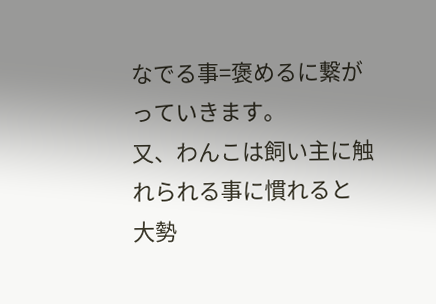なでる事=褒めるに繋がっていきます。
又、わんこは飼い主に触れられる事に慣れると
大勢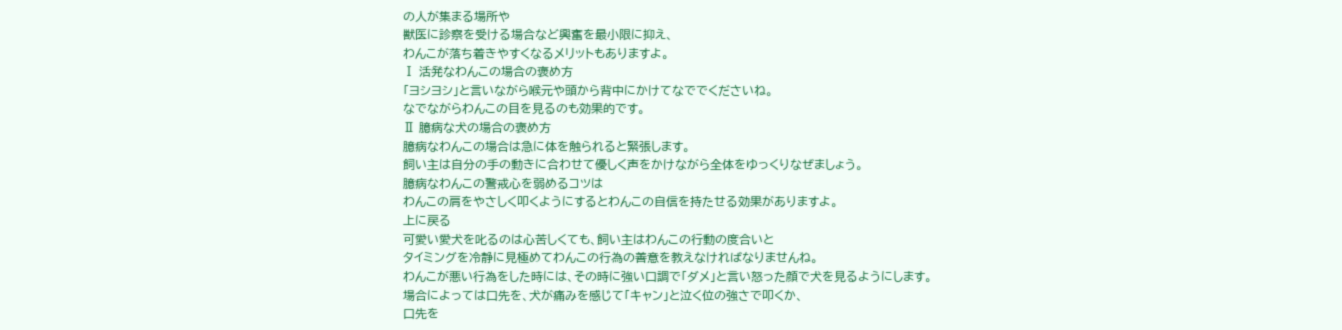の人が集まる場所や
獣医に診察を受ける場合など興奮を最小限に抑え、
わんこが落ち着きやすくなるメリットもありますよ。
Ⅰ 活発なわんこの場合の褒め方
「ヨシヨシ」と言いながら喉元や頭から背中にかけてなででくださいね。
なでながらわんこの目を見るのも効果的です。
Ⅱ 臆病な犬の場合の褒め方
臆病なわんこの場合は急に体を触られると緊張します。
飼い主は自分の手の動きに合わせて優しく声をかけながら全体をゆっくりなぜましょう。
臆病なわんこの警戒心を弱めるコツは
わんこの肩をやさしく叩くようにするとわんこの自信を持たせる効果がありますよ。
上に戻る
可愛い愛犬を叱るのは心苦しくても、飼い主はわんこの行動の度合いと
タイミングを冷静に見極めてわんこの行為の善意を教えなければなりませんね。
わんこが悪い行為をした時には、その時に強い口調で「ダメ」と言い怒った顔で犬を見るようにします。
場合によっては口先を、犬が痛みを感じて「キャン」と泣く位の強さで叩くか、
口先を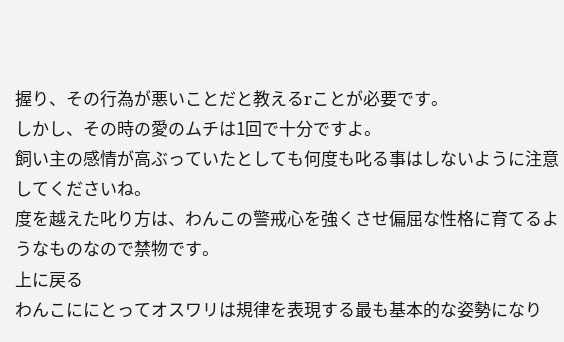握り、その行為が悪いことだと教えるrことが必要です。
しかし、その時の愛のムチは1回で十分ですよ。
飼い主の感情が高ぶっていたとしても何度も叱る事はしないように注意してくださいね。
度を越えた叱り方は、わんこの警戒心を強くさせ偏屈な性格に育てるようなものなので禁物です。
上に戻る
わんこににとってオスワリは規律を表現する最も基本的な姿勢になり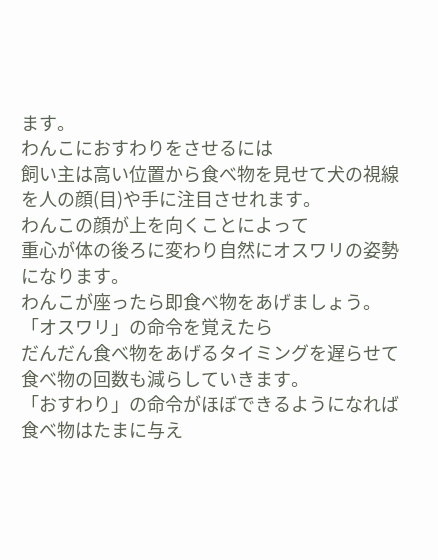ます。
わんこにおすわりをさせるには
飼い主は高い位置から食べ物を見せて犬の視線を人の顔(目)や手に注目させれます。
わんこの顔が上を向くことによって
重心が体の後ろに変わり自然にオスワリの姿勢になります。
わんこが座ったら即食べ物をあげましょう。
「オスワリ」の命令を覚えたら
だんだん食べ物をあげるタイミングを遅らせて食べ物の回数も減らしていきます。
「おすわり」の命令がほぼできるようになれば
食べ物はたまに与え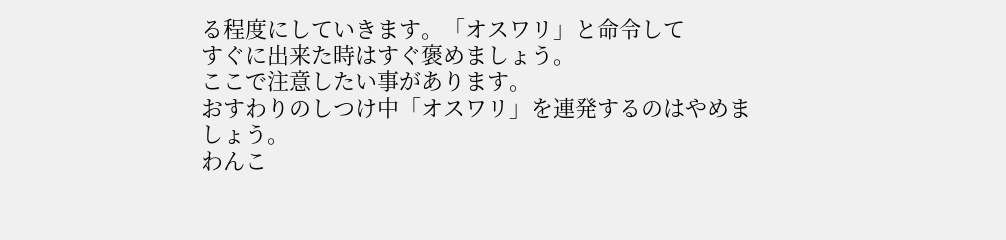る程度にしていきます。「オスワリ」と命令して
すぐに出来た時はすぐ褒めましょう。
ここで注意したい事があります。
おすわりのしつけ中「オスワリ」を連発するのはやめましょう。
わんこ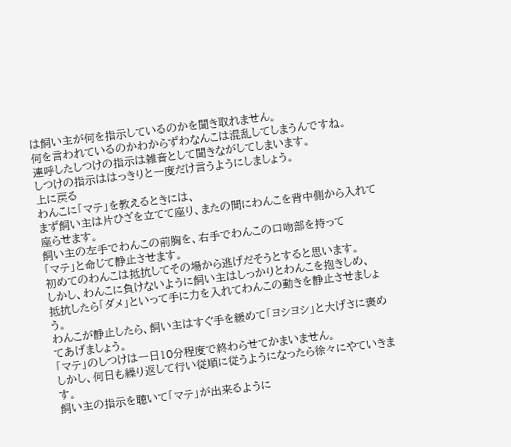は飼い主が何を指示しているのかを聞き取れません。
何を言われているのかわからずわなんこは混乱してしまうんですね。
連呼したしつけの指示は雑音として聞きながしてしまいます。
しつけの指示ははっきりと一度だけ言うようにしましょう。
上に戻る
わんこに「マテ」を教えるときには、
まず飼い主は片ひざを立てて座り、またの間にわんこを背中側から入れて座らせます。
飼い主の左手でわんこの前胸を、右手でわんこの口吻部を持って
「マテ」と命じて静止させます。
初めてのわんこは抵抗してその場から逃げだそうとすると思います。
しかし、わんこに負けないように飼い主はしっかりとわんこを抱きしめ、
抵抗したら「ダメ」といって手に力を入れてわんこの動きを静止させましょう。
わんこが静止したら、飼い主はすぐ手を緩めて「ヨシヨシ」と大げさに褒めてあげましょう。
「マテ」のしつけは一日10分程度で終わらせてかまいません。
しかし、何日も繰り返して行い従順に従うようになったら徐々にやていきます。
飼い主の指示を聴いて「マテ」が出来るように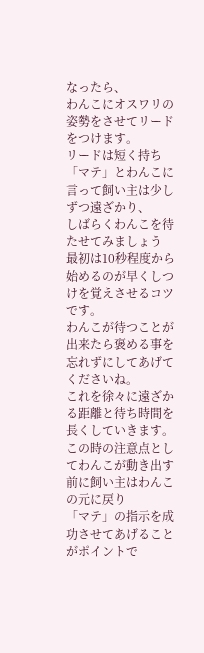なったら、
わんこにオスワリの姿勢をさせてリードをつけます。
リードは短く持ち「マテ」とわんこに言って飼い主は少しずつ遠ざかり、
しばらくわんこを待たせてみましょう
最初は10秒程度から始めるのが早くしつけを覚えさせるコツです。
わんこが待つことが出来たら褒める事を忘れずにしてあげてくださいね。
これを徐々に遠ざかる距離と待ち時間を長くしていきます。
この時の注意点としてわんこが動き出す前に飼い主はわんこの元に戻り
「マテ」の指示を成功させてあげることがポイントで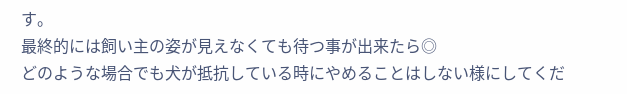す。
最終的には飼い主の姿が見えなくても待つ事が出来たら◎
どのような場合でも犬が抵抗している時にやめることはしない様にしてくだ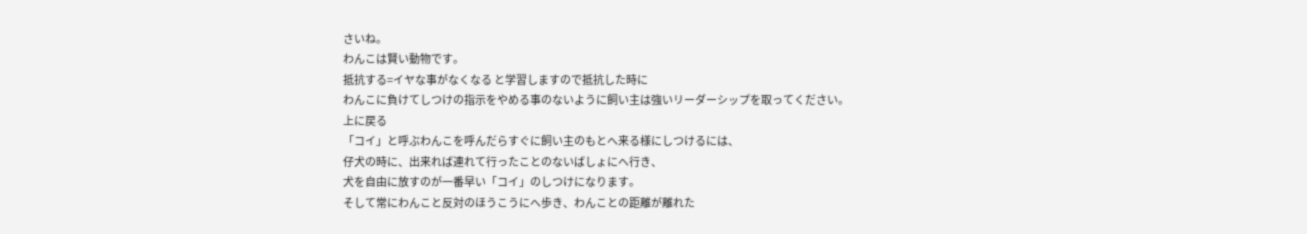さいね。
わんこは賢い動物です。
抵抗する=イヤな事がなくなる と学習しますので抵抗した時に
わんこに負けてしつけの指示をやめる事のないように飼い主は強いリーダーシップを取ってください。
上に戻る
「コイ」と呼ぶわんこを呼んだらすぐに飼い主のもとへ来る様にしつけるには、
仔犬の時に、出来れば連れて行ったことのないばしょにへ行き、
犬を自由に放すのが一番早い「コイ」のしつけになります。
そして常にわんこと反対のほうこうにへ歩き、わんことの距離が離れた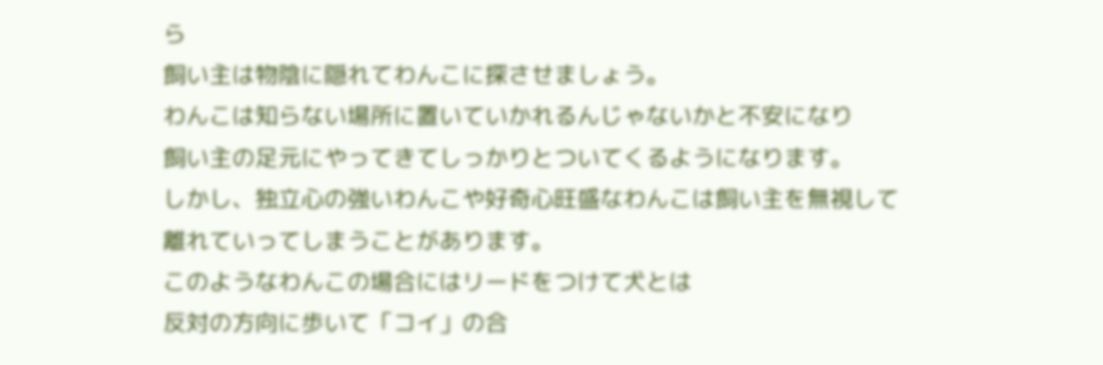ら
飼い主は物陰に隠れてわんこに探させましょう。
わんこは知らない場所に置いていかれるんじゃないかと不安になり
飼い主の足元にやってきてしっかりとついてくるようになります。
しかし、独立心の強いわんこや好奇心旺盛なわんこは飼い主を無視して
離れていってしまうことがあります。
このようなわんこの場合にはリードをつけて犬とは
反対の方向に歩いて「コイ」の合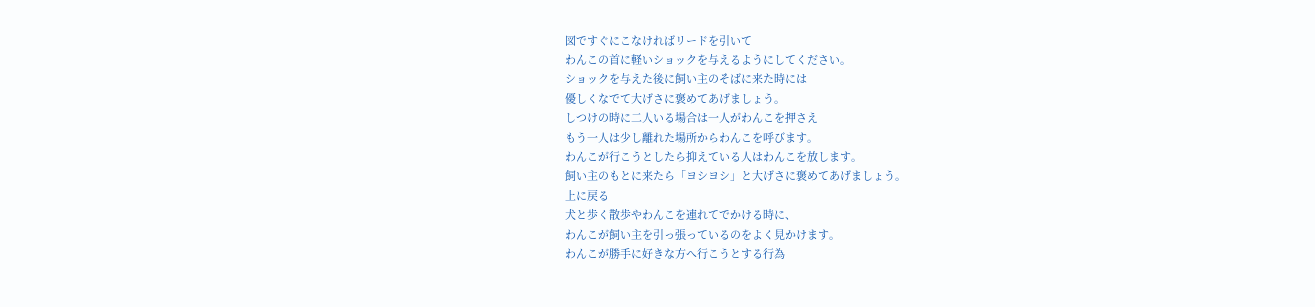図ですぐにこなければリードを引いて
わんこの首に軽いショックを与えるようにしてください。
ショックを与えた後に飼い主のそばに来た時には
優しくなでて大げさに褒めてあげましょう。
しつけの時に二人いる場合は一人がわんこを押さえ
もう一人は少し離れた場所からわんこを呼びます。
わんこが行こうとしたら抑えている人はわんこを放します。
飼い主のもとに来たら「ヨシヨシ」と大げさに褒めてあげましょう。
上に戻る
犬と歩く散歩やわんこを連れてでかける時に、
わんこが飼い主を引っ張っているのをよく見かけます。
わんこが勝手に好きな方へ行こうとする行為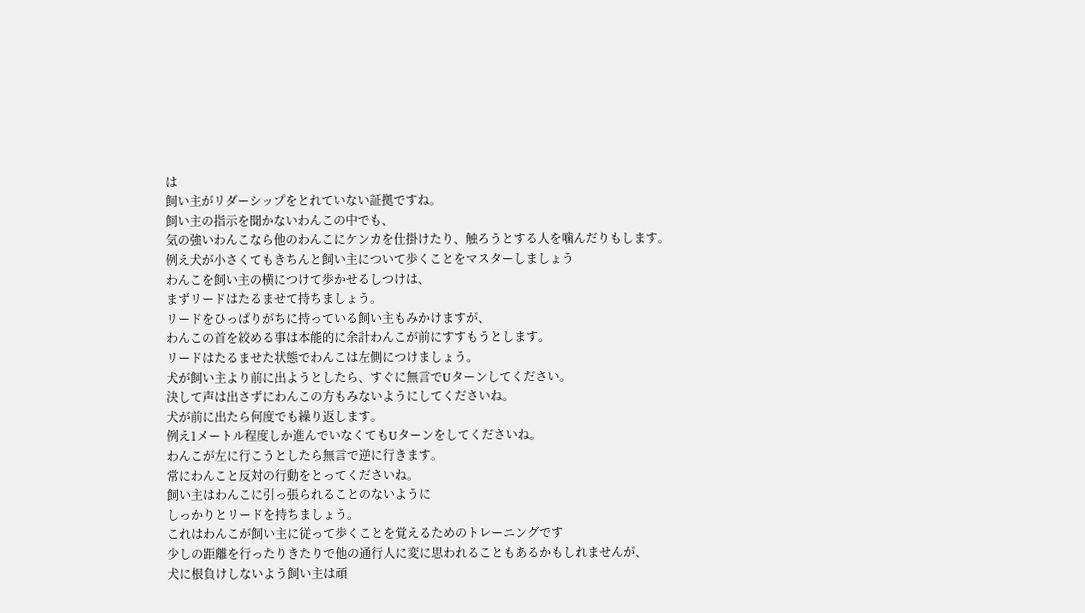は
飼い主がリダーシップをとれていない証拠ですね。
飼い主の指示を聞かないわんこの中でも、
気の強いわんこなら他のわんこにケンカを仕掛けたり、触ろうとする人を噛んだりもします。
例え犬が小さくてもきちんと飼い主について歩くことをマスターしましょう
わんこを飼い主の横につけて歩かせるしつけは、
まずリードはたるませて持ちましょう。
リードをひっぱりがちに持っている飼い主もみかけますが、
わんこの首を絞める事は本能的に余計わんこが前にすすもうとします。
リードはたるませた状態でわんこは左側につけましょう。
犬が飼い主より前に出ようとしたら、すぐに無言でUターンしてください。
決して声は出さずにわんこの方もみないようにしてくださいね。
犬が前に出たら何度でも繰り返します。
例え1メートル程度しか進んでいなくてもUターンをしてくださいね。
わんこが左に行こうとしたら無言で逆に行きます。
常にわんこと反対の行動をとってくださいね。
飼い主はわんこに引っ張られることのないように
しっかりとリードを持ちましょう。
これはわんこが飼い主に従って歩くことを覚えるためのトレーニングです
少しの距離を行ったりきたりで他の通行人に変に思われることもあるかもしれませんが、
犬に根負けしないよう飼い主は頑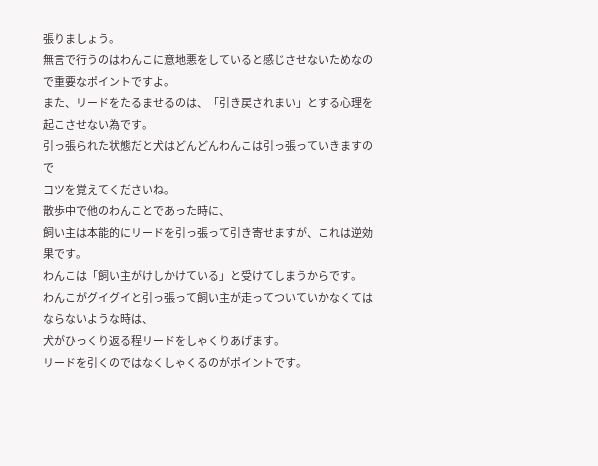張りましょう。
無言で行うのはわんこに意地悪をしていると感じさせないためなので重要なポイントですよ。
また、リードをたるませるのは、「引き戻されまい」とする心理を起こさせない為です。
引っ張られた状態だと犬はどんどんわんこは引っ張っていきますので
コツを覚えてくださいね。
散歩中で他のわんことであった時に、
飼い主は本能的にリードを引っ張って引き寄せますが、これは逆効果です。
わんこは「飼い主がけしかけている」と受けてしまうからです。
わんこがグイグイと引っ張って飼い主が走ってついていかなくてはならないような時は、
犬がひっくり返る程リードをしゃくりあげます。
リードを引くのではなくしゃくるのがポイントです。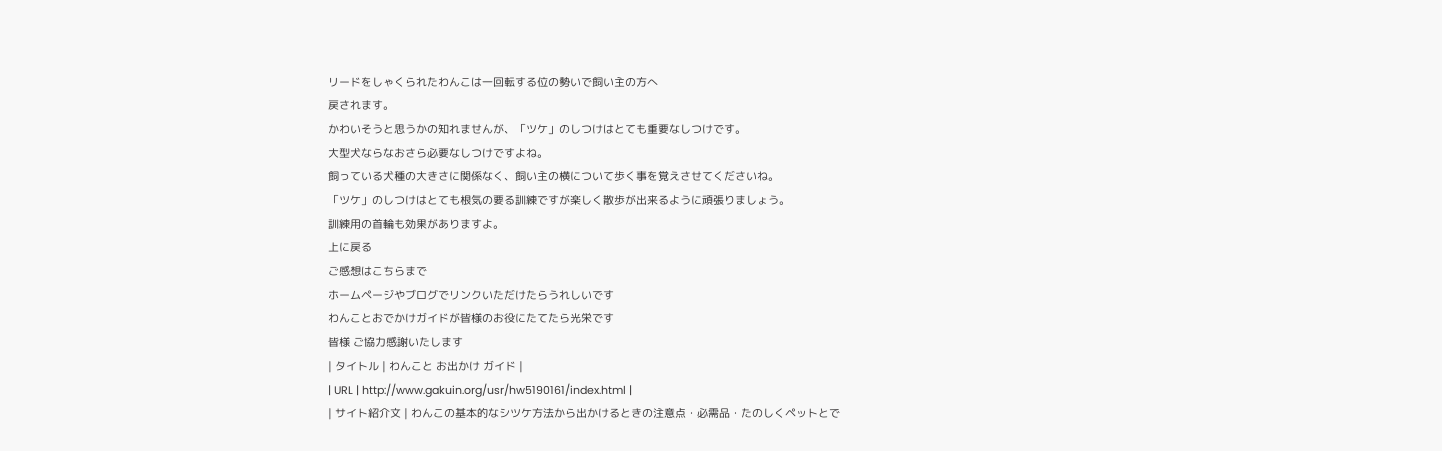リードをしゃくられたわんこは一回転する位の勢いで飼い主の方へ
戻されます。
かわいそうと思うかの知れませんが、「ツケ」のしつけはとても重要なしつけです。
大型犬ならなおさら必要なしつけですよね。
飼っている犬種の大きさに関係なく、飼い主の横について歩く事を覚えさせてくださいね。
「ツケ」のしつけはとても根気の要る訓練ですが楽しく散歩が出来るように頑張りましょう。
訓練用の首輪も効果がありますよ。
上に戻る
ご感想はこちらまで
ホームページやブログでリンクいただけたらうれしいです
わんことおでかけガイドが皆様のお役にたてたら光栄です
皆様 ご協力感謝いたします
| タイトル | わんこと お出かけ ガイド |
| URL | http://www.gakuin.org/usr/hw5190161/index.html |
| サイト紹介文 | わんこの基本的なシツケ方法から出かけるときの注意点・必需品・たのしくペットとで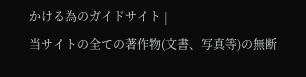かける為のガイドサイト |
当サイトの全ての著作物(文書、写真等)の無断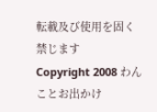転載及び使用を固く禁じます
Copyright 2008 わんことお出かけ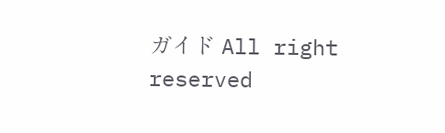ガイド All right reserved